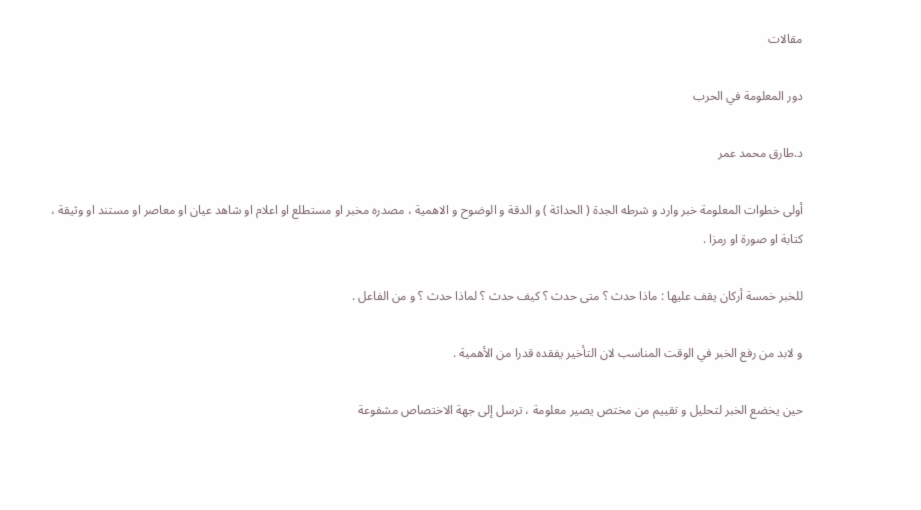مقالات

دور المعلومة في الحرب

د.طارق محمد عمر

أولى خطوات المعلومة خبر وارد و شرطه الجدة ( الحداثة ) و الدقة و الوضوح و الاهمية ، مصدره مخبر او مستطلع او اعلام او شاهد عيان او معاصر او مستند او وثيقة ، كتابة او صورة او رمزا .

للخبر خمسة أركان يقف عليها : ماذا حدث ؟ متى حدث ؟ كيف حدث ؟ لماذا حدث ؟ و من الفاعل .

و لابد من رفع الخبر في الوقت المناسب لان التأخير يفقده قدرا من الأهمية .

حين يخضع الخبر لتحليل و تقييم من مختص يصير معلومة ، ترسل إلى جهة الاختصاص مشفوعة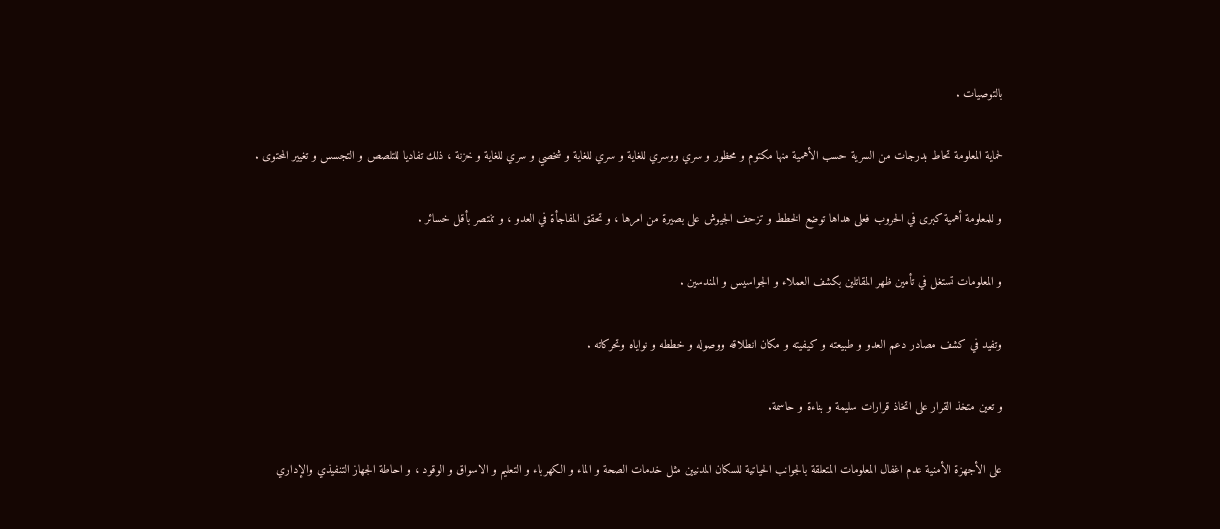بالتوصيات .

لحماية المعلومة تحاط بدرجات من السرية حسب الأهمية منها مكتوم و محظور و سري ووسري للغاية و سري للغاية و شخصي و سري للغاية و خزنة ، ذلك تفاديا للتلصص و التجسس و تغيير المحتوى .

و للمعلومة أهمية كبرى في الحروب فعلى هداها توضع الخطط و تزحف الجيوش على بصيرة من امرها ، و تحقق المفاجأة في العدو ، و تنتصر بأقل خسائر .

و المعلومات تستغل في تأمين ظهر المقاتلين بكشف العملاء و الجواسيس و المندسين .

وتفيد في كشف مصادر دعم العدو و طبيعته و كيفيته و مكان انطلاقه ووصوله و خططه و نواياه وتحركاته .

و تعين متخذ القرار على اتخاذ قرارات سليمة و بناءة و حاسمة.

على الأجهزة الأمنية عدم اغفال المعلومات المتعلقة بالجوانب الحياتية للسكان المدنيين مثل خدمات الصحة و الماء و الكهرباء و التعليم و الاسواق و الوقود ، و احاطة الجهاز التنفيذي والإداري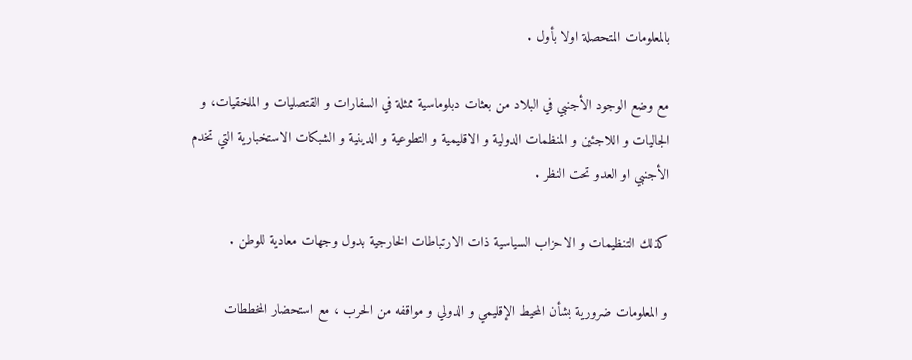بالمعلومات المتحصلة اولا بأول .

مع وضع الوجود الأجنبي في البلاد من بعثات دبلوماسية ممثلة في السفارات و القتصليات و الملخقيات، و الجاليات و اللاجئين و المنظمات الدولية و الاقليمية و التطوعية و الدينية و الشبكات الاستخبارية التي تخدم الأجنبي او العدو تحت النظر .

كذلك التنظيمات و الاحزاب السياسية ذات الارتباطات الخارجية بدول وجهات معادية للوطن .

و المعلومات ضرورية بشأن المحيط الإقليمي و الدولي و مواقفه من الحرب ، مع استحضار المخططات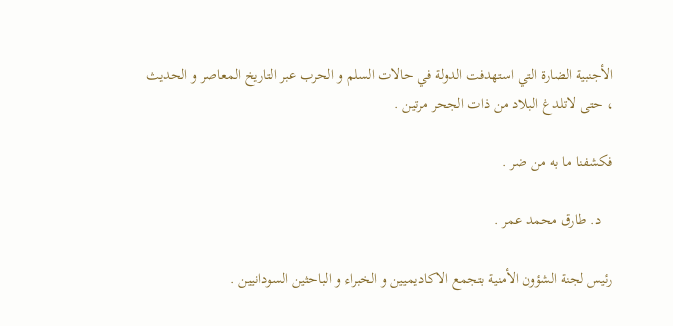الأجنبية الضارة التي استهدفت الدولة في حالات السلم و الحرب عبر التاريخ المعاصر و الحديث ، حتى لاتلدغ البلاد من ذات الجحر مرتين .

فكشفنا ما به من ضر .

   د. طارق محمد عمر .

رئيس لجنة الشؤون الأمنية بتجمع الاكاديميين و الخبراء و الباحثين السودانيين .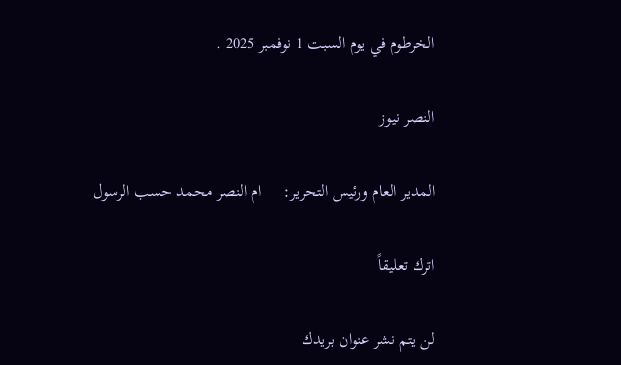الخرطوم في يوم السبت 1 نوفمبر 2025 .

النصر نيوز

المدير العام ورئيس التحرير:     ام النصر محمد حسب الرسول

اترك تعليقاً

لن يتم نشر عنوان بريدك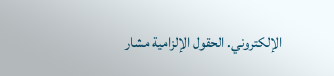الإلكتروني. الحقول الإلزامية مشار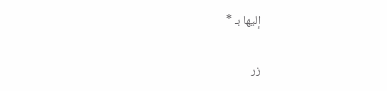إليها بـ *

زر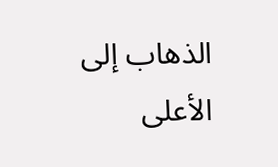الذهاب إلى الأعلى